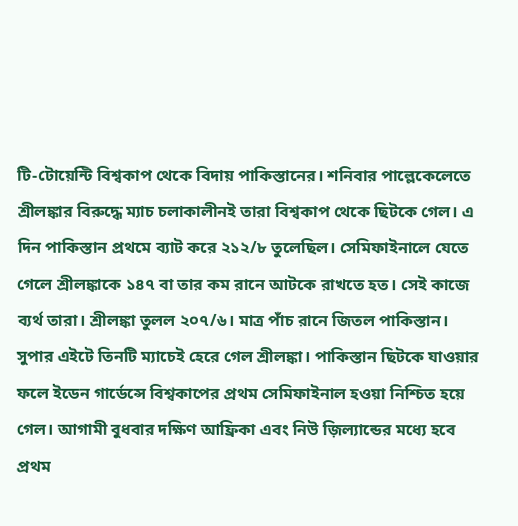টি-টোয়েন্টি বিশ্বকাপ থেকে বিদায় পাকিস্তানের। শনিবার পাল্লেকেলেতে শ্রীলঙ্কার বিরুদ্ধে ম্যাচ চলাকালীনই তারা বিশ্বকাপ থেকে ছিটকে গেল। এ দিন পাকিস্তান প্রথমে ব্যাট করে ২১২/৮ তুলেছিল। সেমিফাইনালে যেতে গেলে শ্রীলঙ্কাকে ১৪৭ বা তার কম রানে আটকে রাখতে হত। সেই কাজে ব্যর্থ তারা। শ্রীলঙ্কা তুলল ২০৭/৬। মাত্র পাঁচ রানে জিতল পাকিস্তান। সুপার এইটে তিনটি ম্যাচেই হেরে গেল শ্রীলঙ্কা। পাকিস্তান ছিটকে যাওয়ার ফলে ইডেন গার্ডেন্সে বিশ্বকাপের প্রথম সেমিফাইনাল হওয়া নিশ্চিত হয়ে গেল। আগামী বুধবার দক্ষিণ আফ্রিকা এবং নিউ জ়িল্যান্ডের মধ্যে হবে প্রথম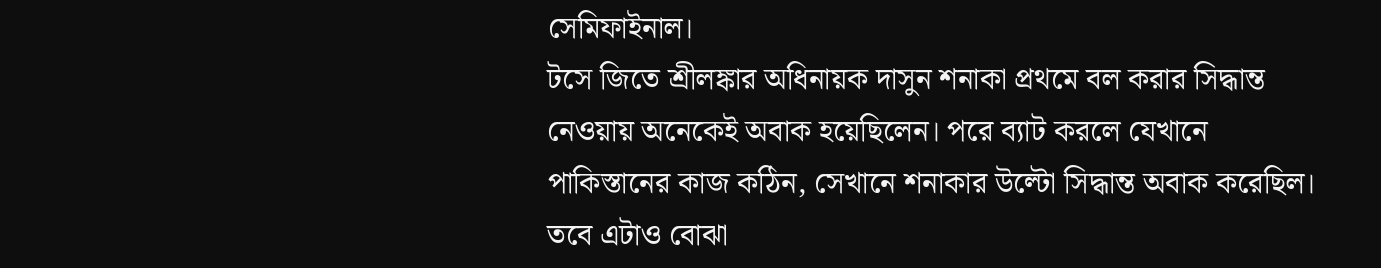সেমিফাইনাল।
টসে জিতে শ্রীলঙ্কার অধিনায়ক দাসুন শনাকা প্রথমে বল করার সিদ্ধান্ত নেওয়ায় অনেকেই অবাক হয়েছিলেন। পরে ব্যাট করলে যেখানে পাকিস্তানের কাজ কঠিন, সেখানে শনাকার উল্টো সিদ্ধান্ত অবাক করেছিল। তবে এটাও বোঝা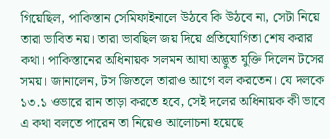গিয়েছিল, পাকিস্তান সেমিফাইনালে উঠবে কি উঠবে না, সেটা নিয়ে তারা ভাবিত নয়। তারা ভাবছিল জয় দিয়ে প্রতিযোগিতা শেষ করার কথা। পাকিস্তানের অধিনায়ক সলমন আঘা অদ্ভুত যুক্তি দিলেন টসের সময়। জানালেন, টস জিতলে তারাও আগে বল করতেন। যে দলকে ১৩.১ ওভারে রান তাড়া করতে হবে, সেই দলের অধিনায়ক কী ভাবে এ কথা বলতে পারেন তা নিয়েও আলোচনা হয়েছে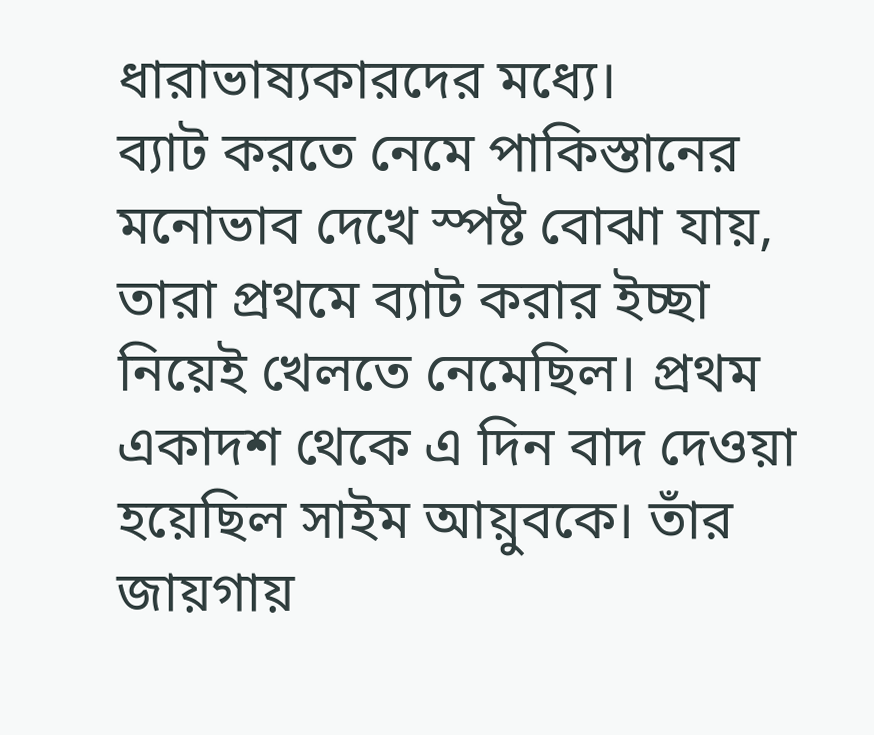ধারাভাষ্যকারদের মধ্যে।
ব্যাট করতে নেমে পাকিস্তানের মনোভাব দেখে স্পষ্ট বোঝা যায়, তারা প্রথমে ব্যাট করার ইচ্ছা নিয়েই খেলতে নেমেছিল। প্রথম একাদশ থেকে এ দিন বাদ দেওয়া হয়েছিল সাইম আয়ুবকে। তাঁর জায়গায়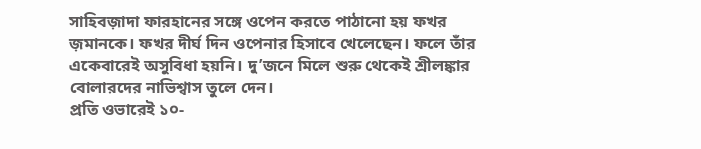সাহিবজ়াদা ফারহানের সঙ্গে ওপেন করতে পাঠানো হয় ফখর জ়মানকে। ফখর দীর্ঘ দিন ওপেনার হিসাবে খেলেছেন। ফলে তাঁর একেবারেই অসুবিধা হয়নি। দু’জনে মিলে শুরু থেকেই শ্রীলঙ্কার বোলারদের নাভিশ্বাস তুলে দেন।
প্রতি ওভারেই ১০-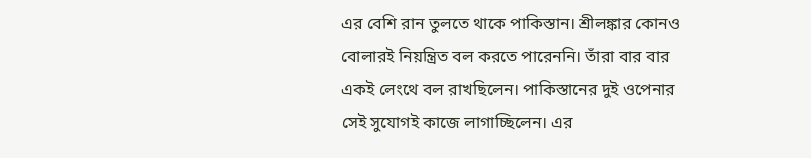এর বেশি রান তুলতে থাকে পাকিস্তান। শ্রীলঙ্কার কোনও বোলারই নিয়ন্ত্রিত বল করতে পারেননি। তাঁরা বার বার একই লেংথে বল রাখছিলেন। পাকিস্তানের দুই ওপেনার সেই সুযোগই কাজে লাগাচ্ছিলেন। এর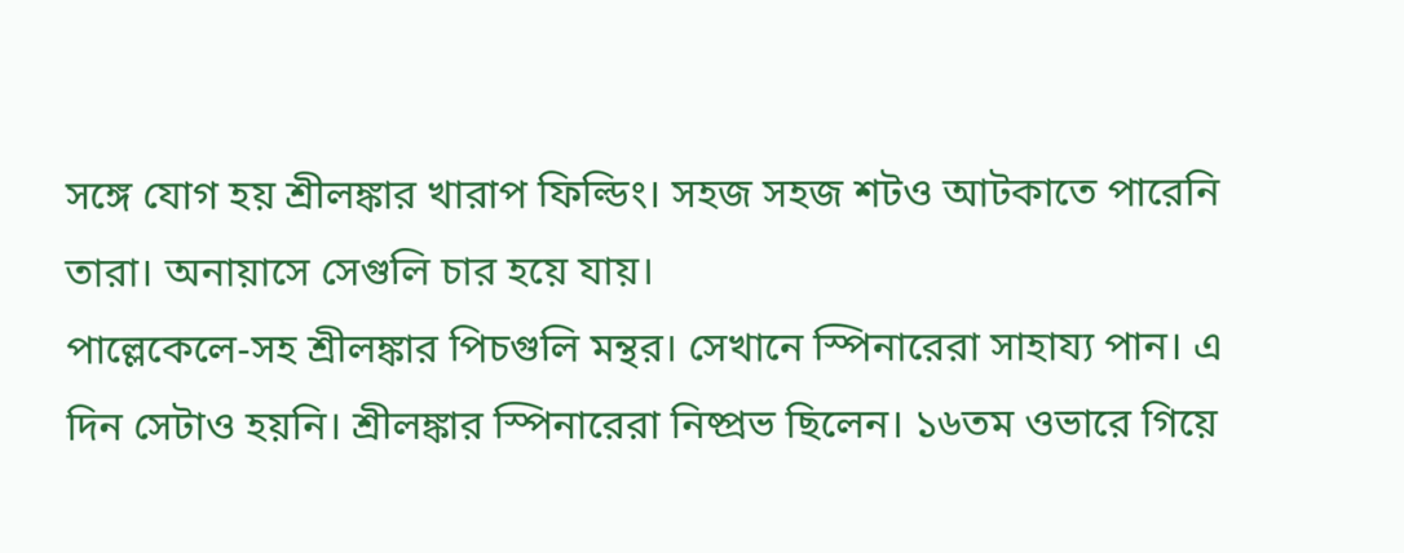সঙ্গে যোগ হয় শ্রীলঙ্কার খারাপ ফিল্ডিং। সহজ সহজ শটও আটকাতে পারেনি তারা। অনায়াসে সেগুলি চার হয়ে যায়।
পাল্লেকেলে-সহ শ্রীলঙ্কার পিচগুলি মন্থর। সেখানে স্পিনারেরা সাহায্য পান। এ দিন সেটাও হয়নি। শ্রীলঙ্কার স্পিনারেরা নিষ্প্রভ ছিলেন। ১৬তম ওভারে গিয়ে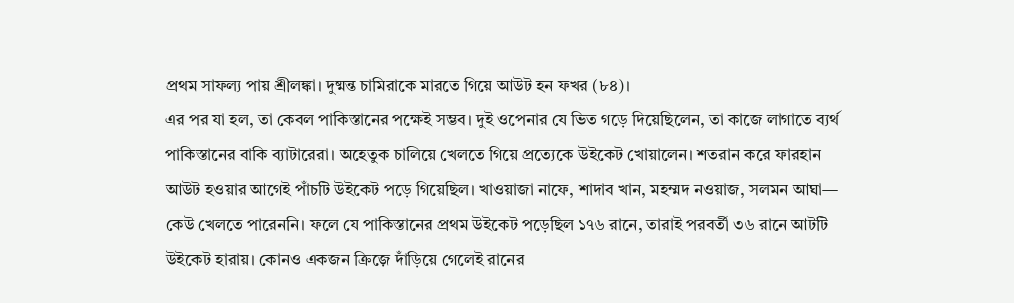প্রথম সাফল্য পায় শ্রীলঙ্কা। দুষ্মন্ত চামিরাকে মারতে গিয়ে আউট হন ফখর (৮৪)।
এর পর যা হল, তা কেবল পাকিস্তানের পক্ষেই সম্ভব। দুই ওপেনার যে ভিত গড়ে দিয়েছিলেন, তা কাজে লাগাতে ব্যর্থ পাকিস্তানের বাকি ব্যাটারেরা। অহেতুক চালিয়ে খেলতে গিয়ে প্রত্যেকে উইকেট খোয়ালেন। শতরান করে ফারহান আউট হওয়ার আগেই পাঁচটি উইকেট পড়ে গিয়েছিল। খাওয়াজা নাফে, শাদাব খান, মহম্মদ নওয়াজ, সলমন আঘা— কেউ খেলতে পারেননি। ফলে যে পাকিস্তানের প্রথম উইকেট পড়েছিল ১৭৬ রানে, তারাই পরবর্তী ৩৬ রানে আটটি উইকেট হারায়। কোনও একজন ক্রিজ়ে দাঁড়িয়ে গেলেই রানের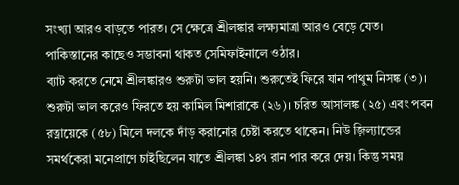সংখ্যা আরও বাড়তে পারত। সে ক্ষেত্রে শ্রীলঙ্কার লক্ষ্যমাত্রা আরও বেড়ে যেত। পাকিস্তানের কাছেও সম্ভাবনা থাকত সেমিফাইনালে ওঠার।
ব্যাট করতে নেমে শ্রীলঙ্কারও শুরুটা ভাল হয়নি। শুরুতেই ফিরে যান পাথুম নিসঙ্ক (৩)। শুরুটা ভাল করেও ফিরতে হয় কামিল মিশারাকে (২৬)। চরিত আসালঙ্ক (২৫) এবং পবন রত্নায়েকে (৫৮) মিলে দলকে দাঁড় করানোর চেষ্টা করতে থাকেন। নিউ জ়িল্যান্ডের সমর্থকেরা মনেপ্রাণে চাইছিলেন যাতে শ্রীলঙ্কা ১৪৭ রান পার করে দেয়। কিন্তু সময়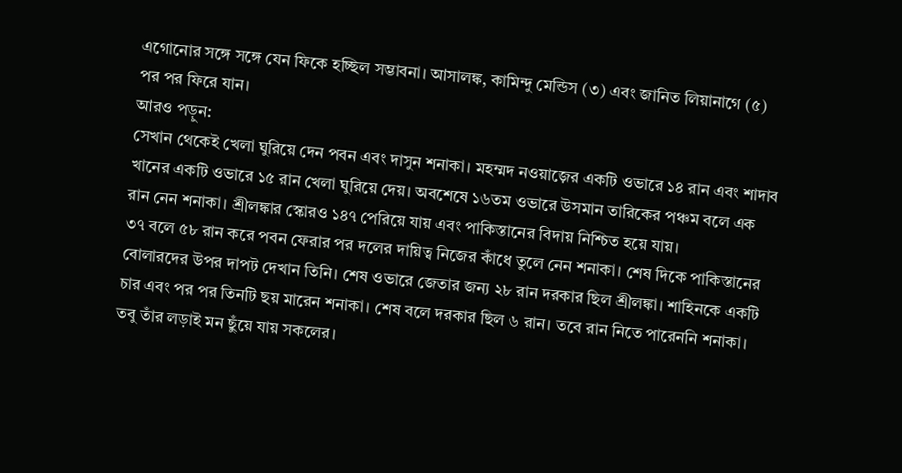এগোনোর সঙ্গে সঙ্গে যেন ফিকে হচ্ছিল সম্ভাবনা। আসালঙ্ক, কামিন্দু মেন্ডিস (৩) এবং জানিত লিয়ানাগে (৫) পর পর ফিরে যান।
আরও পড়ুন:
সেখান থেকেই খেলা ঘুরিয়ে দেন পবন এবং দাসুন শনাকা। মহম্মদ নওয়াজ়ের একটি ওভারে ১৪ রান এবং শাদাব খানের একটি ওভারে ১৫ রান খেলা ঘুরিয়ে দেয়। অবশেষে ১৬তম ওভারে উসমান তারিকের পঞ্চম বলে এক রান নেন শনাকা। শ্রীলঙ্কার স্কোরও ১৪৭ পেরিয়ে যায় এবং পাকিস্তানের বিদায় নিশ্চিত হয়ে যায়।
৩৭ বলে ৫৮ রান করে পবন ফেরার পর দলের দায়িত্ব নিজের কাঁধে তুলে নেন শনাকা। শেষ দিকে পাকিস্তানের বোলারদের উপর দাপট দেখান তিনি। শেষ ওভারে জেতার জন্য ২৮ রান দরকার ছিল শ্রীলঙ্কা। শাহিনকে একটি চার এবং পর পর তিনটি ছয় মারেন শনাকা। শেষ বলে দরকার ছিল ৬ রান। তবে রান নিতে পারেননি শনাকা। তবু তাঁর লড়াই মন ছুঁয়ে যায় সকলের।